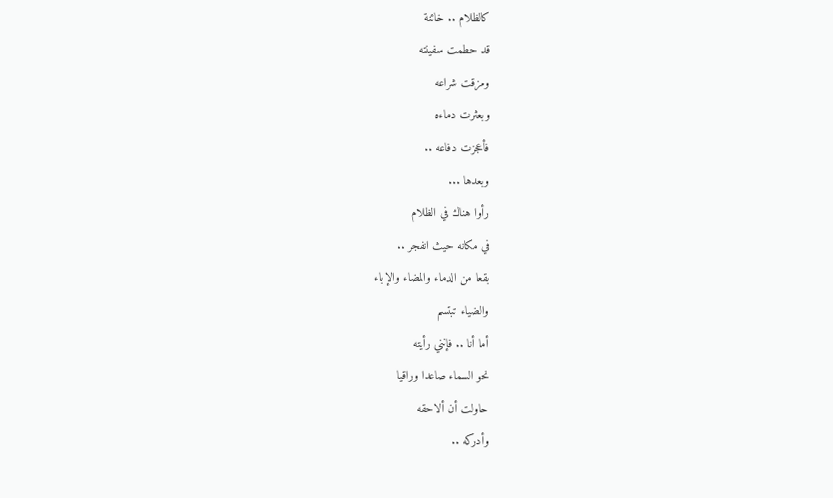كالظلام .. خائنة
قد حطمت سفينته
ومزقت شراعه
وبعثرت دماءه
فأعجزت دفاعه ..
وبعدها ...
رأوا هناك في الظلام
في مكانه حيث انفجر ..
بقعا من الدماء والمضاء والإباء
والضياء تبتسم
أما أنا .. فإنني رأيته
نحو السماء صاعدا وراقيا
حاولت أن ألاحقه
وأدركه ..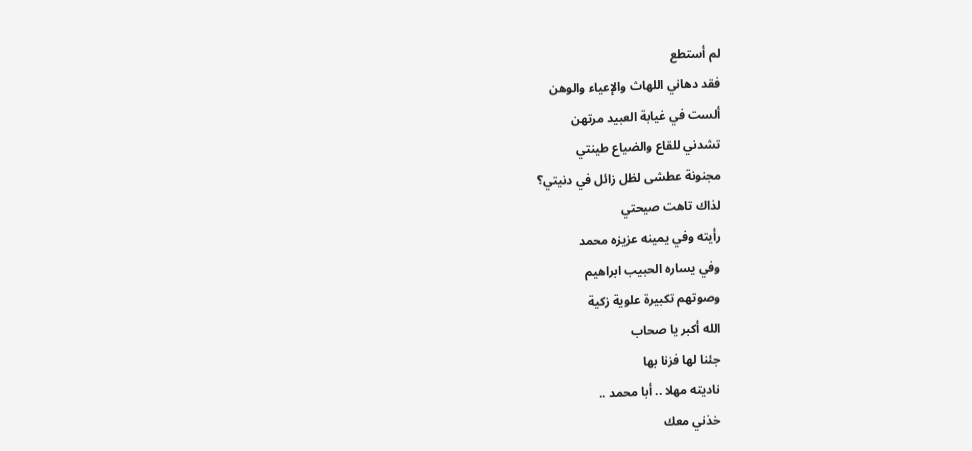لم أستطع
فقد دهاني اللهاث والإعياء والوهن
ألست في غيابة العبيد مرتهن
تشدني للقاع والضياع طينتي
مجنونة عطشى لظل زائل في دنيتي؟
لذاك تاهت صيحتي
رأيته وفي يمينه عزيزه محمد
وفي يساره الحبيب ابراهيم
وصوتهم تكبيرة علوية زكية
الله أكبر يا صحاب
جئنا لها فزنا بها
ناديته مهلا .. أبا محمد ..
خذني معك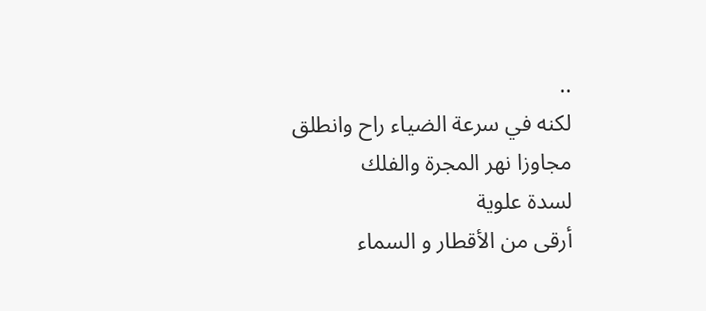..
لكنه في سرعة الضياء راح وانطلق
مجاوزا نهر المجرة والفلك
لسدة علوية
أرقى من الأقطار و السماء